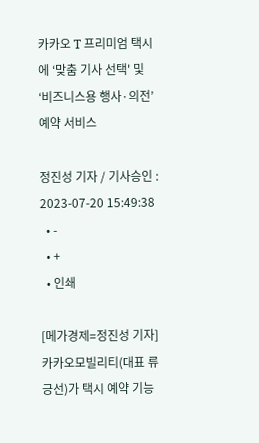카카오 T 프리미엄 택시에 ‘맞춤 기사 선택' 및 ‘비즈니스용 행사·의전’ 예약 서비스

정진성 기자 / 기사승인 : 2023-07-20 15:49:38
  • -
  • +
  • 인쇄

[메가경제=정진성 기자] 카카오모빌리티(대표 류긍선)가 택시 예약 기능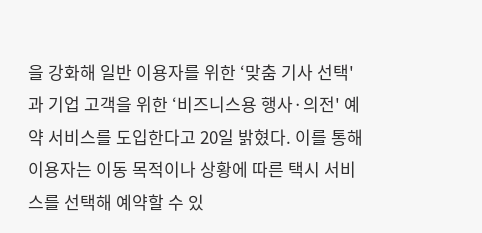을 강화해 일반 이용자를 위한 ‘맞춤 기사 선택'과 기업 고객을 위한 ‘비즈니스용 행사·의전' 예약 서비스를 도입한다고 20일 밝혔다. 이를 통해 이용자는 이동 목적이나 상황에 따른 택시 서비스를 선택해 예약할 수 있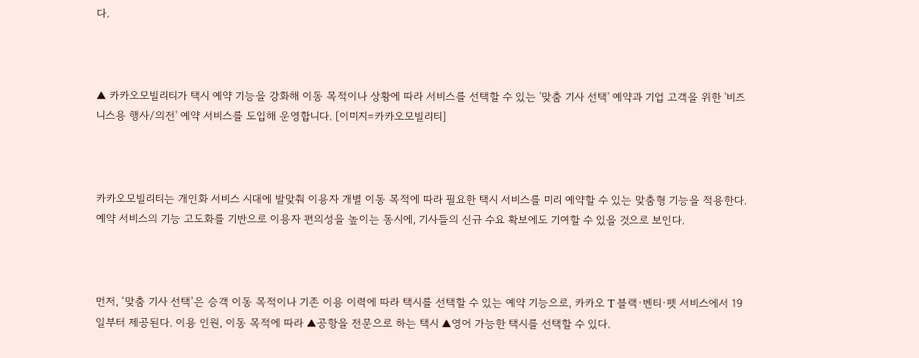다.



▲ 카카오모빌리티가 택시 예약 기능을 강화해 이동 목적이나 상황에 따라 서비스를 선택할 수 있는 '맞춤 기사 선택' 예약과 기업 고객을 위한 '비즈니스용 행사/의전' 예약 서비스를 도입해 운영합니다. [이미지=카카오모빌리티]



카카오모빌리티는 개인화 서비스 시대에 발맞춰 이용자 개별 이동 목적에 따라 필요한 택시 서비스를 미리 예약할 수 있는 맞춤형 기능을 적용한다. 예약 서비스의 기능 고도화를 기반으로 이용자 편의성을 높이는 동시에, 기사들의 신규 수요 확보에도 기여할 수 있을 것으로 보인다.



먼저, ‘맞춤 기사 선택’은 승객 이동 목적이나 기존 이용 이력에 따라 택시를 선택할 수 있는 예약 기능으로, 카카오 T 블랙·벤티·펫 서비스에서 19일부터 제공된다. 이용 인원, 이동 목적에 따라 ▲공항을 전문으로 하는 택시 ▲영어 가능한 택시를 선택할 수 있다.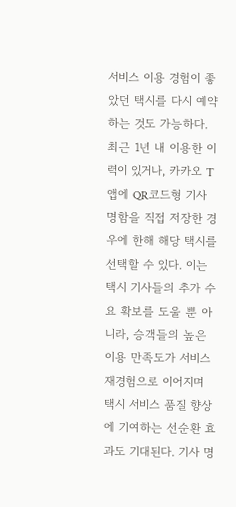서비스 이용 경험이 좋았던 택시를 다시 예약하는 것도 가능하다. 최근 1년 내 이용한 이력이 있거나, 카카오 T 앱에 QR코드형 기사 명함을 직접 저장한 경우에 한해 해당 택시를 선택할 수 있다. 이는 택시 기사들의 추가 수요 확보를 도울 뿐 아니라, 승객들의 높은 이용 만족도가 서비스 재경험으로 이어지며 택시 서비스 품질 향상에 기여하는 선순환 효과도 기대된다. 기사 명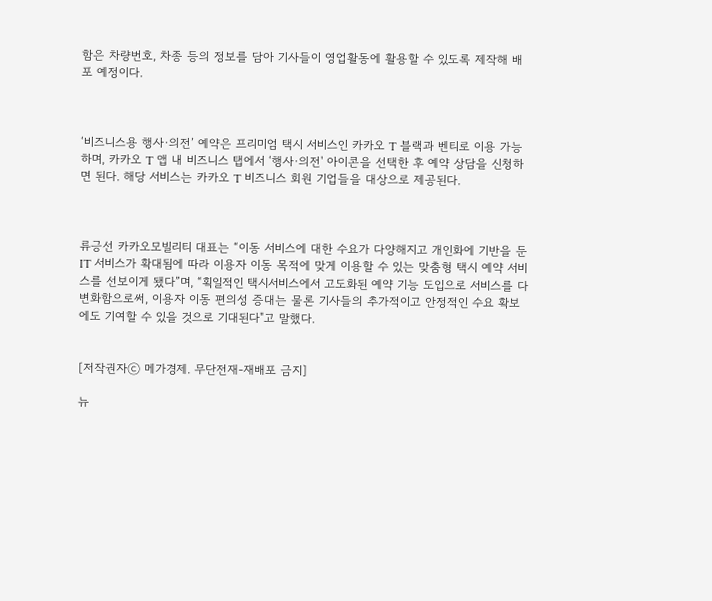함은 차량번호, 차종 등의 정보를 담아 기사들이 영업활동에 활용할 수 있도록 제작해 배포 예정이다.



‘비즈니스용 행사·의전’ 예약은 프리미엄 택시 서비스인 카카오 T 블랙과 벤티로 이용 가능하며, 카카오 T 앱 내 비즈니스 탭에서 ‘행사·의전' 아이콘을 선택한 후 예약 상담을 신청하면 된다. 해당 서비스는 카카오 T 비즈니스 회원 기업들을 대상으로 제공된다.



류긍선 카카오모빌리티 대표는 “이동 서비스에 대한 수요가 다양해지고 개인화에 기반을 둔 IT 서비스가 확대됨에 따라 이용자 이동 목적에 맞게 이용할 수 있는 맞춤형 택시 예약 서비스를 선보이게 됐다”며, “획일적인 택시서비스에서 고도화된 예약 기능 도입으로 서비스를 다변화함으로써, 이용자 이동 편의성 증대는 물론 기사들의 추가적이고 안정적인 수요 확보에도 기여할 수 있을 것으로 기대된다"고 말했다.


[저작권자ⓒ 메가경제. 무단전재-재배포 금지]

뉴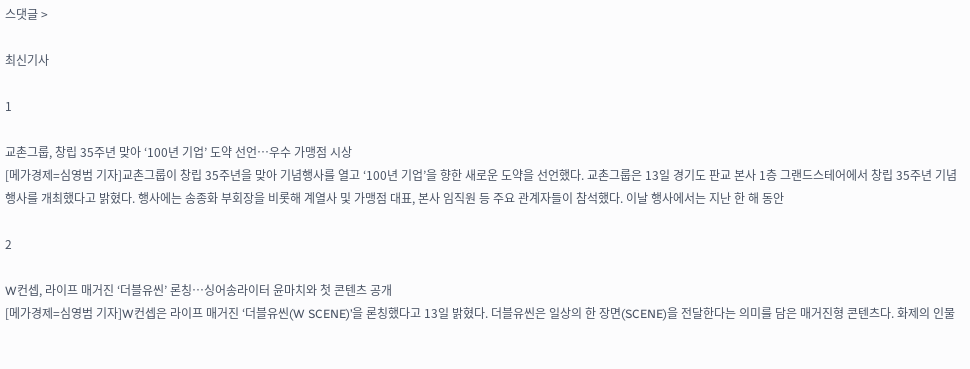스댓글 >

최신기사

1

교촌그룹, 창립 35주년 맞아 ‘100년 기업’ 도약 선언…우수 가맹점 시상
[메가경제=심영범 기자]교촌그룹이 창립 35주년을 맞아 기념행사를 열고 ‘100년 기업’을 향한 새로운 도약을 선언했다. 교촌그룹은 13일 경기도 판교 본사 1층 그랜드스테어에서 창립 35주년 기념행사를 개최했다고 밝혔다. 행사에는 송종화 부회장을 비롯해 계열사 및 가맹점 대표, 본사 임직원 등 주요 관계자들이 참석했다. 이날 행사에서는 지난 한 해 동안

2

W컨셉, 라이프 매거진 ‘더블유씬’ 론칭…싱어송라이터 윤마치와 첫 콘텐츠 공개
[메가경제=심영범 기자]W컨셉은 라이프 매거진 ‘더블유씬(W SCENE)’을 론칭했다고 13일 밝혔다. 더블유씬은 일상의 한 장면(SCENE)을 전달한다는 의미를 담은 매거진형 콘텐츠다. 화제의 인물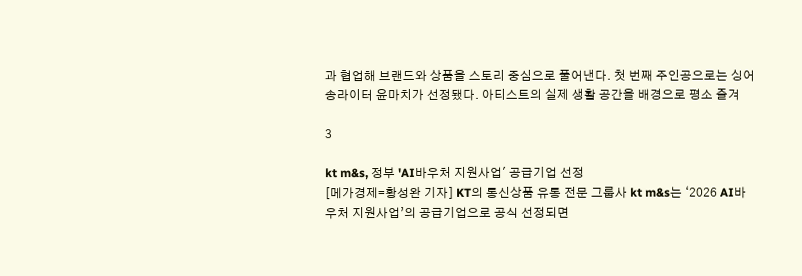과 협업해 브랜드와 상품을 스토리 중심으로 풀어낸다. 첫 번째 주인공으로는 싱어송라이터 윤마치가 선정됐다. 아티스트의 실제 생활 공간을 배경으로 평소 즐겨

3

kt m&s, 정부 'AI바우처 지원사업' 공급기업 선정
[메가경제=황성완 기자] KT의 통신상품 유통 전문 그룹사 kt m&s는 ‘2026 AI바우처 지원사업’의 공급기업으로 공식 선정되면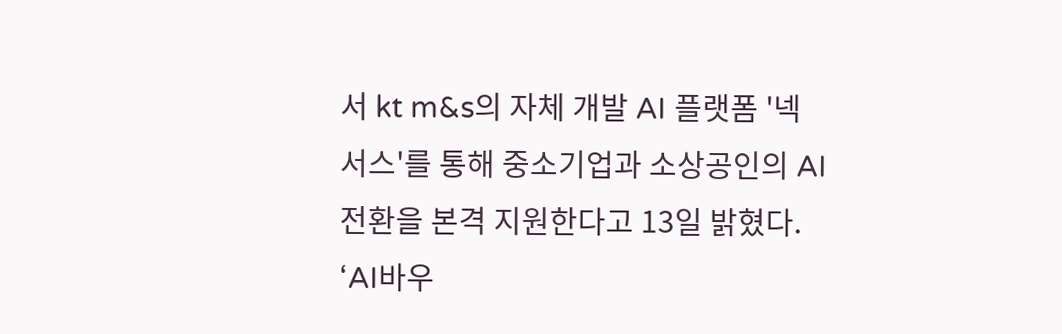서 kt m&s의 자체 개발 AI 플랫폼 '넥서스'를 통해 중소기업과 소상공인의 AI 전환을 본격 지원한다고 13일 밝혔다. ‘AI바우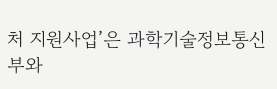처 지원사업’은 과학기술정보통신부와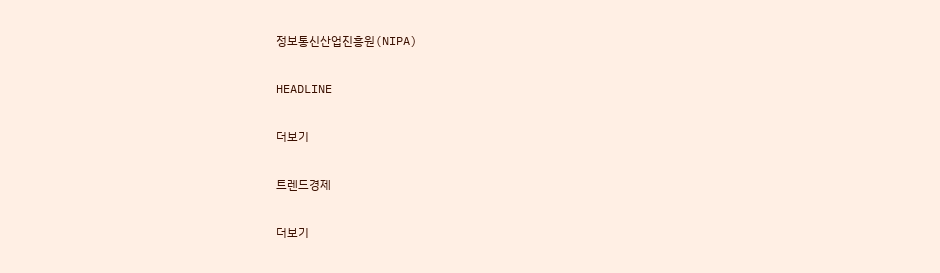정보통신산업진흥원(NIPA)

HEADLINE

더보기

트렌드경제

더보기